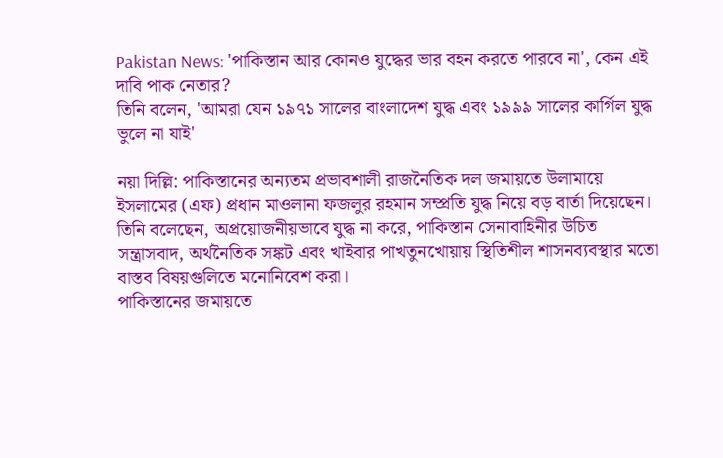Pakistan News: 'পাকিস্তান আর কোনও যুদ্ধের ভার বহন করতে পারবে না', কেন এই দাবি পাক নেতার?
তিনি বলেন, 'আমরা যেন ১৯৭১ সালের বাংলাদেশ যুদ্ধ এবং ১৯৯৯ সালের কার্গিল যুদ্ধ ভুলে না যাই'

নয়া দিল্লি: পাকিস্তানের অন্যতম প্রভাবশালী রাজনৈতিক দল জমায়তে উলামায়ে ইসলামের (এফ) প্রধান মাওলানা ফজলুর রহমান সম্প্রতি যুদ্ধ নিয়ে বড় বার্তা দিয়েছেন। তিনি বলেছেন, অপ্রয়োজনীয়ভাবে যুদ্ধ না করে, পাকিস্তান সেনাবাহিনীর উচিত সন্ত্রাসবাদ, অর্থনৈতিক সঙ্কট এবং খাইবার পাখতুনখোয়ায় স্থিতিশীল শাসনব্যবস্থার মতো বাস্তব বিষয়গুলিতে মনোনিবেশ করা।
পাকিস্তানের জমায়তে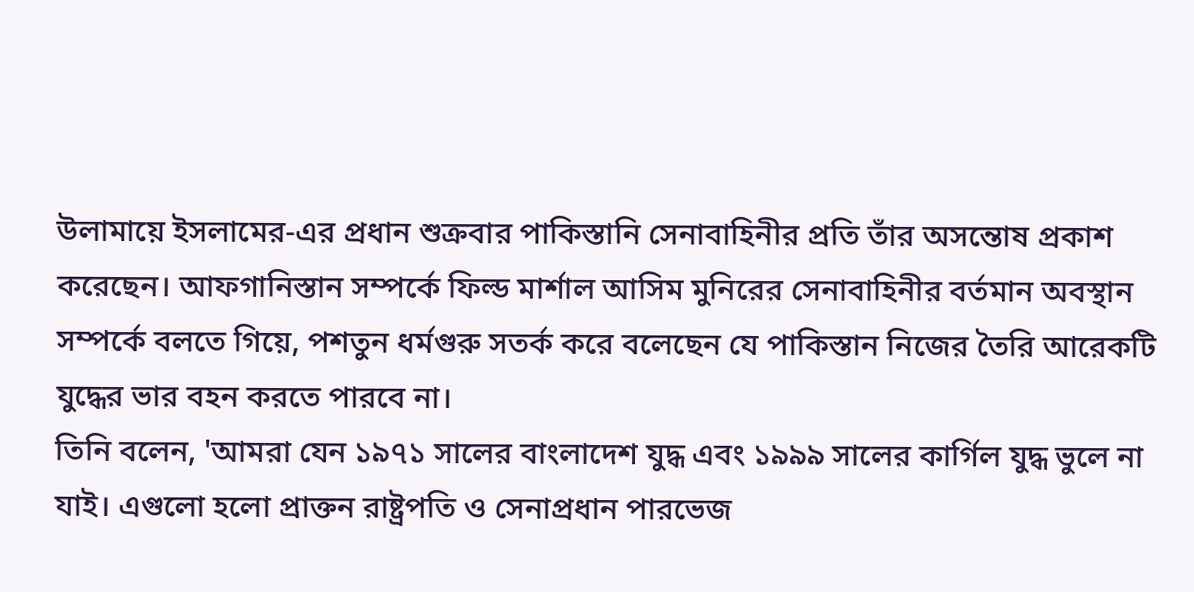উলামায়ে ইসলামের-এর প্রধান শুক্রবার পাকিস্তানি সেনাবাহিনীর প্রতি তাঁর অসন্তোষ প্রকাশ করেছেন। আফগানিস্তান সম্পর্কে ফিল্ড মার্শাল আসিম মুনিরের সেনাবাহিনীর বর্তমান অবস্থান সম্পর্কে বলতে গিয়ে, পশতুন ধর্মগুরু সতর্ক করে বলেছেন যে পাকিস্তান নিজের তৈরি আরেকটি যুদ্ধের ভার বহন করতে পারবে না।
তিনি বলেন, 'আমরা যেন ১৯৭১ সালের বাংলাদেশ যুদ্ধ এবং ১৯৯৯ সালের কার্গিল যুদ্ধ ভুলে না যাই। এগুলো হলো প্রাক্তন রাষ্ট্রপতি ও সেনাপ্রধান পারভেজ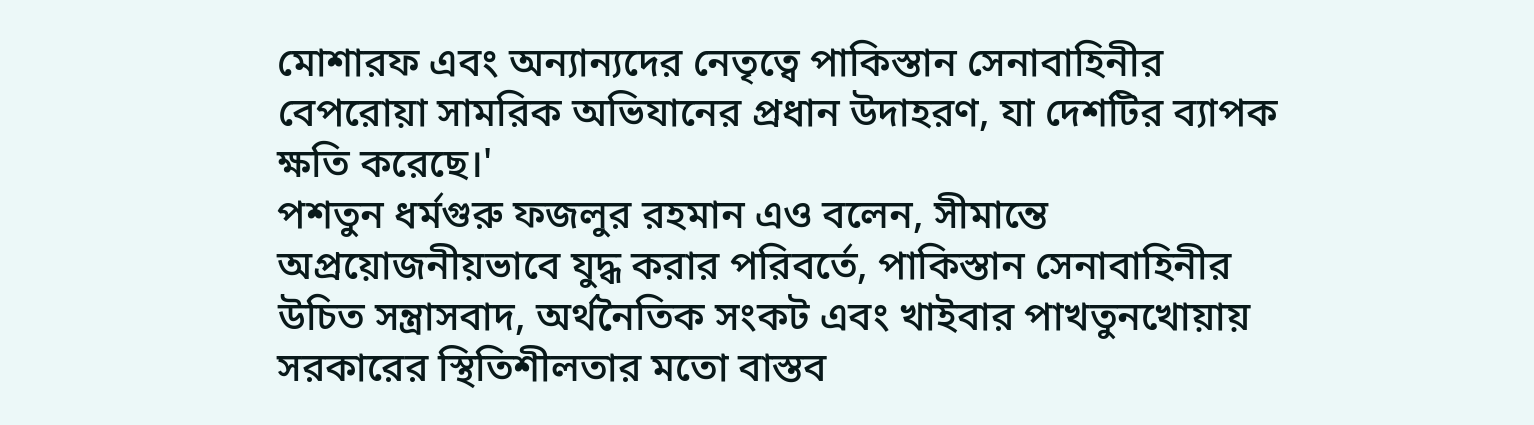মোশারফ এবং অন্যান্যদের নেতৃত্বে পাকিস্তান সেনাবাহিনীর বেপরোয়া সামরিক অভিযানের প্রধান উদাহরণ, যা দেশটির ব্যাপক ক্ষতি করেছে।'
পশতুন ধর্মগুরু ফজলুর রহমান এও বলেন, সীমান্তে অপ্রয়োজনীয়ভাবে যুদ্ধ করার পরিবর্তে, পাকিস্তান সেনাবাহিনীর উচিত সন্ত্রাসবাদ, অর্থনৈতিক সংকট এবং খাইবার পাখতুনখোয়ায় সরকারের স্থিতিশীলতার মতো বাস্তব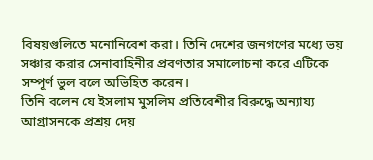বিষয়গুলিতে মনোনিবেশ করা। তিনি দেশের জনগণের মধ্যে ভয় সঞ্চার করার সেনাবাহিনীর প্রবণতার সমালোচনা করে এটিকে সম্পূর্ণ ভুল বলে অভিহিত করেন।
তিনি বলেন যে ইসলাম মুসলিম প্রতিবেশীর বিরুদ্ধে অন্যায্য আগ্রাসনকে প্রশ্রয় দেয়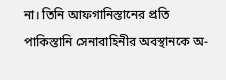না। তিনি আফগানিস্তানের প্রতি পাকিস্তানি সেনাবাহিনীর অবস্থানকে অ-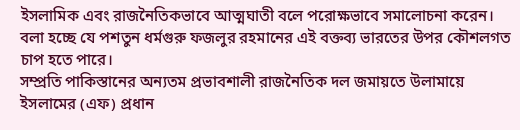ইসলামিক এবং রাজনৈতিকভাবে আত্মঘাতী বলে পরোক্ষভাবে সমালোচনা করেন।
বলা হচ্ছে যে পশতুন ধর্মগুরু ফজলুর রহমানের এই বক্তব্য ভারতের উপর কৌশলগত চাপ হতে পারে।
সম্প্রতি পাকিস্তানের অন্যতম প্রভাবশালী রাজনৈতিক দল জমায়তে উলামায়ে ইসলামের (এফ) প্রধান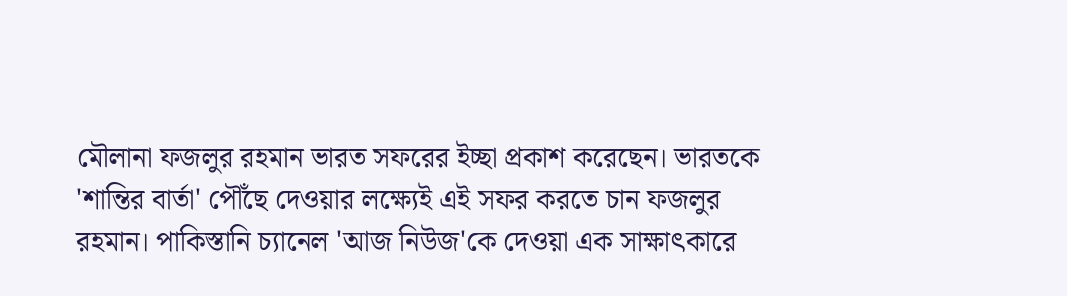মৌলানা ফজলুর রহমান ভারত সফরের ইচ্ছা প্রকাশ করেছেন। ভারতকে 'শান্তির বার্তা' পৌঁছে দেওয়ার লক্ষ্যেই এই সফর করতে চান ফজলুর রহমান। পাকিস্তানি চ্যানেল 'আজ নিউজ'কে দেওয়া এক সাক্ষাৎকারে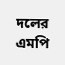দলের এমপি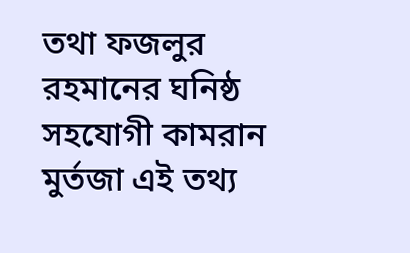তথা ফজলুর রহমানের ঘনিষ্ঠ সহযোগী কামরান মুর্তজা এই তথ্য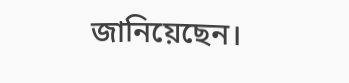জানিয়েছেন।